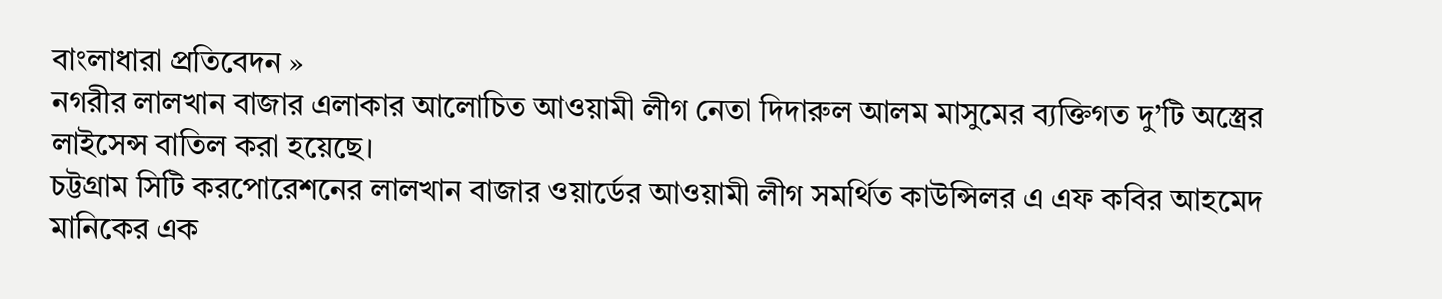বাংলাধারা প্রতিবেদন »
নগরীর লালখান বাজার এলাকার আলোচিত আওয়ামী লীগ নেতা দিদারুল আলম মাসুমের ব্যক্তিগত দু’টি অস্ত্রের লাইসেন্স বাতিল করা হয়েছে।
চট্টগ্রাম সিটি করপোরেশনের লালখান বাজার ওয়ার্ডের আওয়ামী লীগ সমর্থিত কাউন্সিলর এ এফ কবির আহমেদ মানিকের এক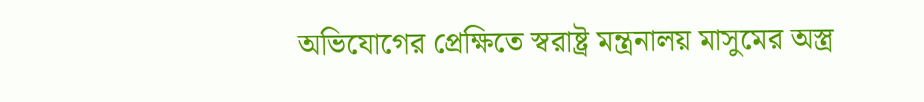অভিযোগের প্রেক্ষিতে স্বরাষ্ট্র মন্ত্রনালয় মাসুমের অস্ত্র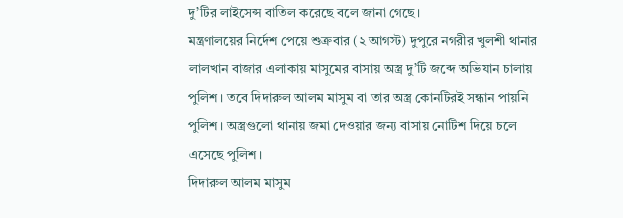দু’টির লাইসেন্স বাতিল করেছে বলে জানা গেছে।
মন্ত্রণালয়ের নির্দেশ পেয়ে শুক্রবার (২ আগস্ট) দুপুরে নগরীর খুলশী থানার লালখান বাজার এলাকায় মাসুমের বাসায় অস্ত্র দু’টি জব্দে অভিযান চালায় পুলিশ। তবে দিদারুল আলম মাসুম বা তার অস্ত্র কোনটিরই সন্ধান পায়নি পুলিশ। অস্ত্রগুলো থানায় জমা দেওয়ার জন্য বাসায় নোটিশ দিয়ে চলে এসেছে পুলিশ।
দিদারুল আলম মাসুম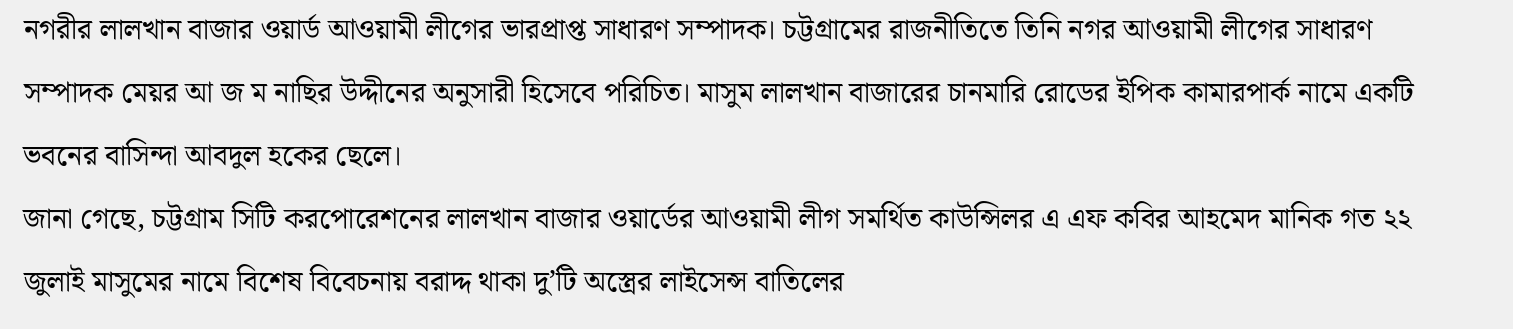নগরীর লালখান বাজার ওয়ার্ড আওয়ামী লীগের ভারপ্রাপ্ত সাধারণ সম্পাদক। চট্টগ্রামের রাজনীতিতে তিনি নগর আওয়ামী লীগের সাধারণ সম্পাদক মেয়র আ জ ম নাছির উদ্দীনের অনুসারী হিসেবে পরিচিত। মাসুম লালখান বাজারের চানমারি রোডের ইপিক কামারপার্ক নামে একটি ভবনের বাসিন্দা আবদুল হকের ছেলে।
জানা গেছে, চট্টগ্রাম সিটি করপোরেশনের লালখান বাজার ওয়ার্ডের আওয়ামী লীগ সমর্থিত কাউন্সিলর এ এফ কবির আহমেদ মানিক গত ২২ জুলাই মাসুমের নামে বিশেষ বিবেচনায় বরাদ্দ থাকা দু’টি অস্ত্রের লাইসেন্স বাতিলের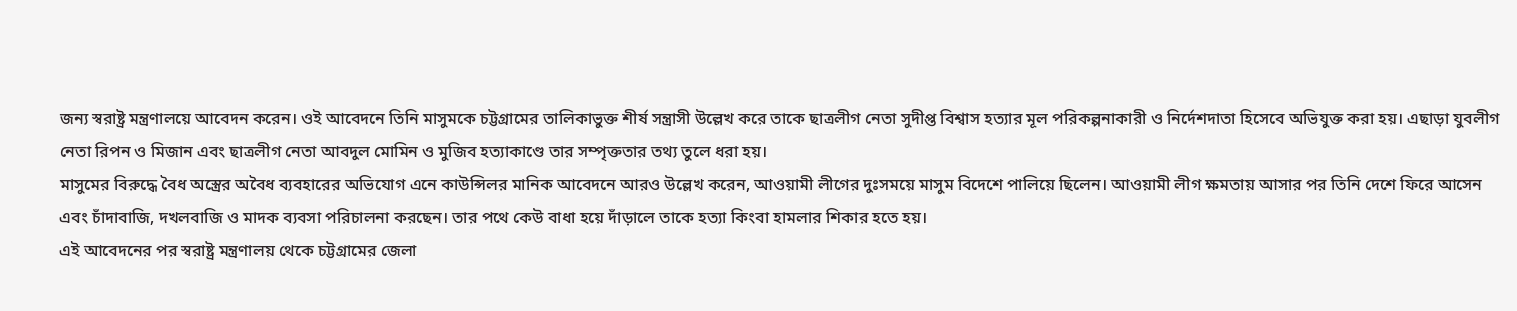জন্য স্বরাষ্ট্র মন্ত্রণালয়ে আবেদন করেন। ওই আবেদনে তিনি মাসুমকে চট্টগ্রামের তালিকাভুক্ত শীর্ষ সন্ত্রাসী উল্লেখ করে তাকে ছাত্রলীগ নেতা সুদীপ্ত বিশ্বাস হত্যার মূল পরিকল্পনাকারী ও নির্দেশদাতা হিসেবে অভিযুক্ত করা হয়। এছাড়া যুবলীগ নেতা রিপন ও মিজান এবং ছাত্রলীগ নেতা আবদুল মোমিন ও মুজিব হত্যাকাণ্ডে তার সম্পৃক্ততার তথ্য তুলে ধরা হয়।
মাসুমের বিরুদ্ধে বৈধ অস্ত্রের অবৈধ ব্যবহারের অভিযোগ এনে কাউন্সিলর মানিক আবেদনে আরও উল্লেখ করেন, আওয়ামী লীগের দুঃসময়ে মাসুম বিদেশে পালিয়ে ছিলেন। আওয়ামী লীগ ক্ষমতায় আসার পর তিনি দেশে ফিরে আসেন এবং চাঁদাবাজি, দখলবাজি ও মাদক ব্যবসা পরিচালনা করছেন। তার পথে কেউ বাধা হয়ে দাঁড়ালে তাকে হত্যা কিংবা হামলার শিকার হতে হয়।
এই আবেদনের পর স্বরাষ্ট্র মন্ত্রণালয় থেকে চট্টগ্রামের জেলা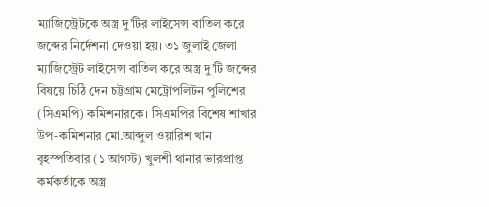ম্যাজিস্ট্রেটকে অস্ত্র দু’টির লাইসেন্স বাতিল করে জব্দের নির্দেশনা দেওয়া হয়। ৩১ জুলাই জেলা ম্যাজিস্ট্রেট লাইসেন্স বাতিল করে অস্ত্র দু’টি জব্দের বিষয়ে চিঠি দেন চট্টগ্রাম মেট্রোপলিটন পুলিশের (সিএমপি) কমিশনারকে। সিএমপির বিশেষ শাখার উপ-কমিশনার মো.আব্দুল ওয়ারিশ খান বৃহস্পতিবার (১ আগস্ট) খুলশী থানার ভারপ্রাপ্ত কর্মকর্তাকে অস্ত্র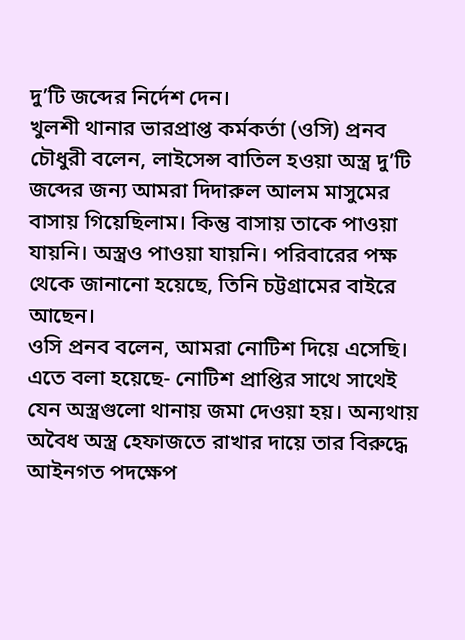দু’টি জব্দের নির্দেশ দেন।
খুলশী থানার ভারপ্রাপ্ত কর্মকর্তা (ওসি) প্রনব চৌধুরী বলেন, লাইসেন্স বাতিল হওয়া অস্ত্র দু’টি জব্দের জন্য আমরা দিদারুল আলম মাসুমের বাসায় গিয়েছিলাম। কিন্তু বাসায় তাকে পাওয়া যায়নি। অস্ত্রও পাওয়া যায়নি। পরিবারের পক্ষ থেকে জানানো হয়েছে, তিনি চট্টগ্রামের বাইরে আছেন।
ওসি প্রনব বলেন, আমরা নোটিশ দিয়ে এসেছি। এতে বলা হয়েছে- নোটিশ প্রাপ্তির সাথে সাথেই যেন অস্ত্রগুলো থানায় জমা দেওয়া হয়। অন্যথায় অবৈধ অস্ত্র হেফাজতে রাখার দায়ে তার বিরুদ্ধে আইনগত পদক্ষেপ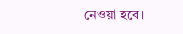নেওয়া হবে।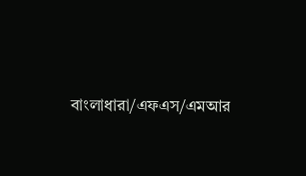বাংলাধারা/এফএস/এমআর